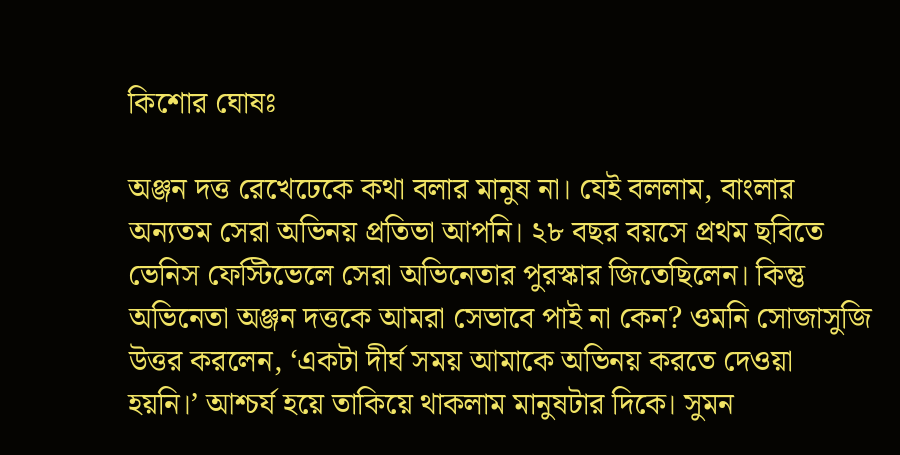কিশোর ঘোষঃ

অঞ্জন দত্ত রেখেঢেকে কথা বলার মানুষ না। যেই বললাম, বাংলার অন্যতম সেরা অভিনয় প্রতিভা আপনি। ২৮ বছর বয়সে প্রথম ছবিতে ভেনিস ফেস্টিভেলে সেরা অভিনেতার পুরস্কার জিতেছিলেন। কিন্তু অভিনেতা অঞ্জন দত্তকে আমরা সেভাবে পাই না কেন? ওমনি সোজাসুজি উত্তর করলেন, ‘একটা দীর্ঘ সময় আমাকে অভিনয় করতে দেওয়া হয়নি।’ আশ্চর্য হয়ে তাকিয়ে থাকলাম মানুষটার দিকে। সুমন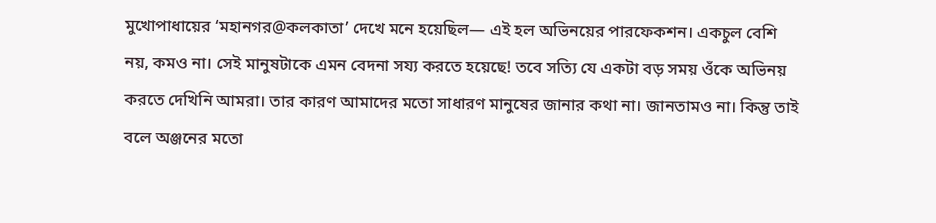মুখোপাধায়ের ‘মহানগর@কলকাতা’ দেখে মনে হয়েছিল— এই হল অভিনয়ের পারফেকশন। একচুল বেশি নয়, কমও না। সেই মানুষটাকে এমন বেদনা সয্য করতে হয়েছে! তবে সত্যি যে একটা বড় সময় ওঁকে অভিনয় করতে দেখিনি আমরা। তার কারণ আমাদের মতো সাধারণ মানুষের জানার কথা না। জানতামও না। কিন্তু তাই বলে অঞ্জনের মতো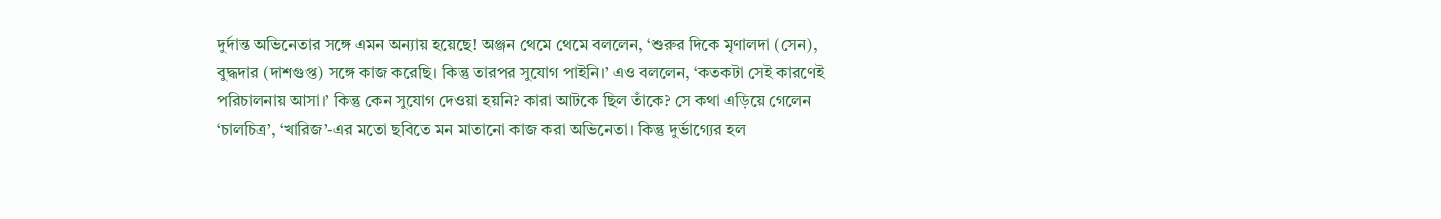দুর্দান্ত অভিনেতার সঙ্গে এমন অন্যায় হয়েছে! অঞ্জন থেমে থেমে বললেন, ‘শুরুর দিকে মৃণালদা (সেন), বুদ্ধদার (দাশগুপ্ত) সঙ্গে কাজ করেছি। কিন্তু তারপর সুযোগ পাইনি।’ এও বললেন, ‘কতকটা সেই কারণেই পরিচালনায় আসা।’ কিন্তু কেন সুযোগ দেওয়া হয়নি? কারা আটকে ছিল তাঁকে? সে কথা এড়িয়ে গেলেন ‘চালচিত্র’, ‘খারিজ’-এর মতো ছবিতে মন মাতানো কাজ করা অভিনেতা। কিন্তু দুর্ভাগ্যের হল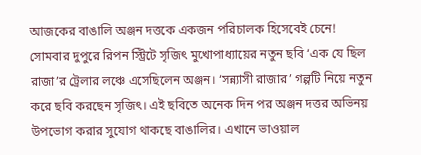আজকের বাঙালি অঞ্জন দত্তকে একজন পরিচালক হিসেবেই চেনে!
সোমবার দুপুরে রিপন স্ট্রিটে সৃজিৎ মুখোপাধ্যায়ের নতুন ছবি ‘এক যে ছিল রাজা’র ট্রেলার লঞ্চে এসেছিলেন অঞ্জন। ‘সন্ন্যাসী রাজার’ গল্পটি নিয়ে নতুন করে ছবি করছেন সৃজিৎ। এই ছবিতে অনেক দিন পর অঞ্জন দত্তর অভিনয় উপভোগ করার সুযোগ থাকছে বাঙালির। এখানে ভাওয়াল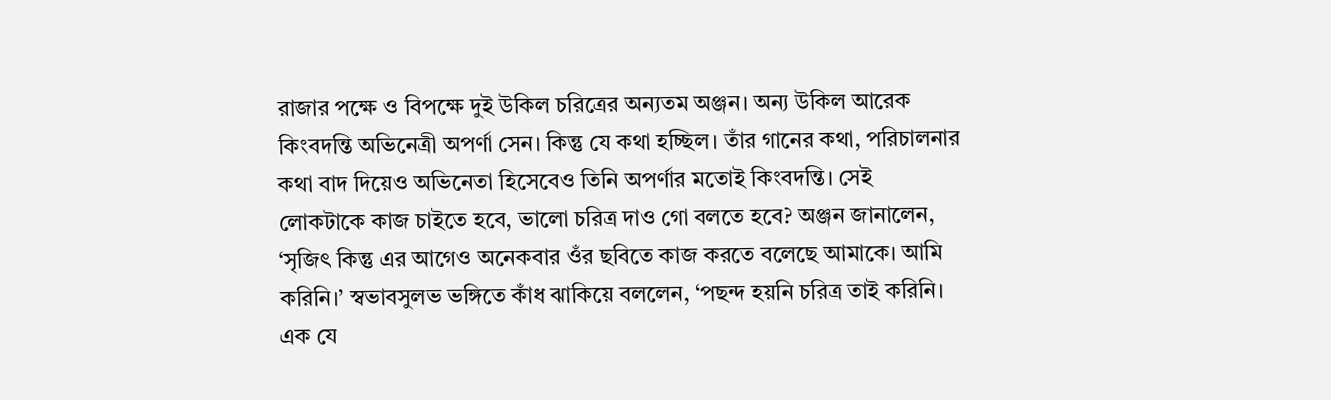রাজার পক্ষে ও বিপক্ষে দুই উকিল চরিত্রের অন্যতম অঞ্জন। অন্য উকিল আরেক কিংবদন্তি অভিনেত্রী অপর্ণা সেন। কিন্তু যে কথা হচ্ছিল। তাঁর গানের কথা, পরিচালনার কথা বাদ দিয়েও অভিনেতা হিসেবেও তিনি অপর্ণার মতোই কিংবদন্তি। সেই লোকটাকে কাজ চাইতে হবে, ভালো চরিত্র দাও গো বলতে হবে? অঞ্জন জানালেন, ‘সৃজিৎ কিন্তু এর আগেও অনেকবার ওঁর ছবিতে কাজ করতে বলেছে আমাকে। আমি করিনি।’ স্বভাবসুলভ ভঙ্গিতে কাঁধ ঝাকিয়ে বললেন, ‘পছন্দ হয়নি চরিত্র তাই করিনি। এক যে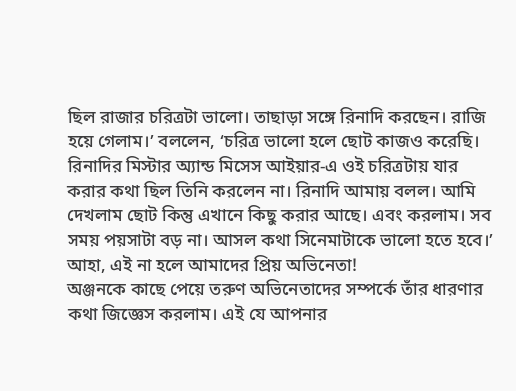ছিল রাজার চরিত্রটা ভালো। তাছাড়া সঙ্গে রিনাদি করছেন। রাজি হয়ে গেলাম।’ বললেন, ‘চরিত্র ভালো হলে ছোট কাজও করেছি। রিনাদির মিস্টার অ্যান্ড মিসেস আইয়ার-এ ওই চরিত্রটায় যার করার কথা ছিল তিনি করলেন না। রিনাদি আমায় বলল। আমি দেখলাম ছোট কিন্তু এখানে কিছু করার আছে। এবং করলাম। সব সময় পয়সাটা বড় না। আসল কথা সিনেমাটাকে ভালো হতে হবে।’ আহা, এই না হলে আমাদের প্রিয় অভিনেতা!
অঞ্জনকে কাছে পেয়ে তরুণ অভিনেতাদের সম্পর্কে তাঁর ধারণার কথা জিজ্ঞেস করলাম। এই যে আপনার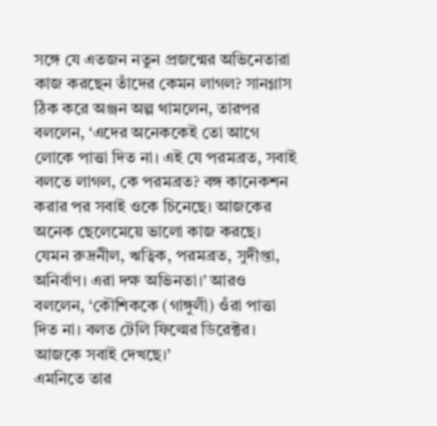সঙ্গে যে এতজন নতুন প্রজন্মের অভিনেতারা কাজ করছেন তাঁদের কেমন লাগল? সানগ্লাস ঠিক করে অঞ্জন অল্প থামলেন, তারপর বললেন, ‘এদের অনেককেই তো আগে লোকে পাত্তা দিত না। এই যে পরমব্রত, সবাই বলতে লাগল, কে পরমব্রত? বঙ্গ কানেকশন করার পর সবাই ওকে চিনেছে। আজকের অনেক ছেলেমেয়ে ভালো কাজ করছে। যেমন রুদ্রনীল, ঋত্বিক, পরমব্রত, সুদীপ্তা, অনির্বাণ। এরা দক্ষ অভিনতা।’ আরও বললেন, ‘কৌশিককে (গাঙ্গুলী) ওঁরা পাত্তা দিত না। বলত টেলি ফিল্মের ডিরেক্টর। আজকে সবাই দেখছে।’
এমনিতে তার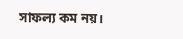সাফল্য কম নয়।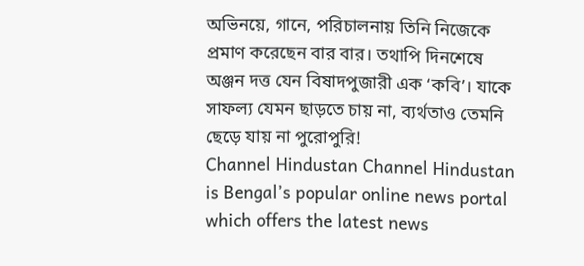অভিনয়ে, গানে, পরিচালনায় তিনি নিজেকে প্রমাণ করেছেন বার বার। তথাপি দিনশেষে অঞ্জন দত্ত যেন বিষাদপুজারী এক ‘কবি’। যাকে সাফল্য যেমন ছাড়তে চায় না, ব্যর্থতাও তেমনি ছেড়ে যায় না পুরোপুরি!
Channel Hindustan Channel Hindustan is Bengal’s popular online news portal which offers the latest news